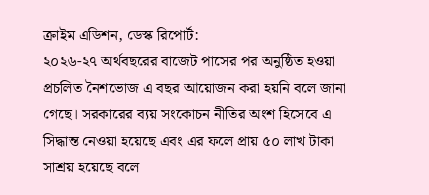ক্রাইম এডিশন, ডেস্ক রিপোর্ট:
২০২৬-২৭ অর্থবছরের বাজেট পাসের পর অনুষ্ঠিত হওয়া প্রচলিত নৈশভোজ এ বছর আয়োজন করা হয়নি বলে জানা গেছে। সরকারের ব্যয় সংকোচন নীতির অংশ হিসেবে এ সিদ্ধান্ত নেওয়া হয়েছে এবং এর ফলে প্রায় ৫০ লাখ টাকা সাশ্রয় হয়েছে বলে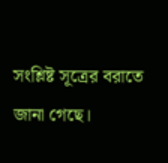সংশ্লিষ্ট সূত্রের বরাতে জানা গেছে।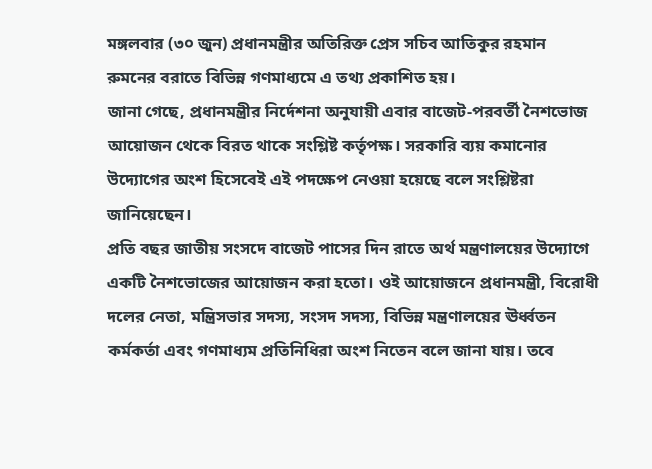মঙ্গলবার (৩০ জুন) প্রধানমন্ত্রীর অতিরিক্ত প্রেস সচিব আতিকুর রহমান রুমনের বরাতে বিভিন্ন গণমাধ্যমে এ তথ্য প্রকাশিত হয়।
জানা গেছে, প্রধানমন্ত্রীর নির্দেশনা অনুযায়ী এবার বাজেট-পরবর্তী নৈশভোজ আয়োজন থেকে বিরত থাকে সংশ্লিষ্ট কর্তৃপক্ষ। সরকারি ব্যয় কমানোর উদ্যোগের অংশ হিসেবেই এই পদক্ষেপ নেওয়া হয়েছে বলে সংশ্লিষ্টরা জানিয়েছেন।
প্রতি বছর জাতীয় সংসদে বাজেট পাসের দিন রাতে অর্থ মন্ত্রণালয়ের উদ্যোগে একটি নৈশভোজের আয়োজন করা হতো। ওই আয়োজনে প্রধানমন্ত্রী, বিরোধী দলের নেতা, মন্ত্রিসভার সদস্য, সংসদ সদস্য, বিভিন্ন মন্ত্রণালয়ের ঊর্ধ্বতন কর্মকর্তা এবং গণমাধ্যম প্রতিনিধিরা অংশ নিতেন বলে জানা যায়। তবে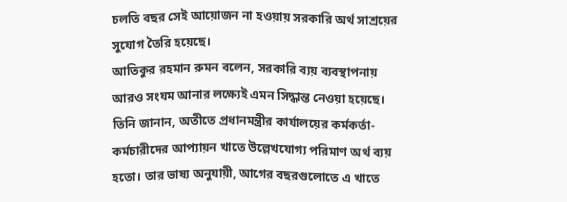চলতি বছর সেই আয়োজন না হওয়ায় সরকারি অর্থ সাশ্রয়ের সুযোগ তৈরি হয়েছে।
আতিকুর রহমান রুমন বলেন, সরকারি ব্যয় ব্যবস্থাপনায় আরও সংযম আনার লক্ষ্যেই এমন সিদ্ধান্ত নেওয়া হয়েছে। তিনি জানান, অতীতে প্রধানমন্ত্রীর কার্যালয়ের কর্মকর্তা-কর্মচারীদের আপ্যায়ন খাতে উল্লেখযোগ্য পরিমাণ অর্থ ব্যয় হতো। তার ভাষ্য অনুযায়ী, আগের বছরগুলোতে এ খাতে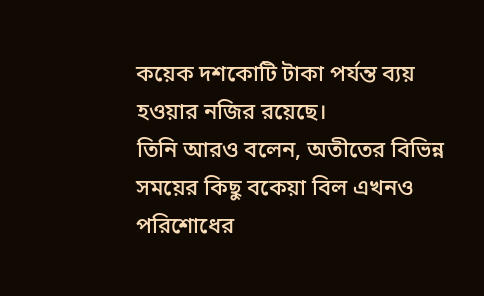কয়েক দশকোটি টাকা পর্যন্ত ব্যয় হওয়ার নজির রয়েছে।
তিনি আরও বলেন, অতীতের বিভিন্ন সময়ের কিছু বকেয়া বিল এখনও পরিশোধের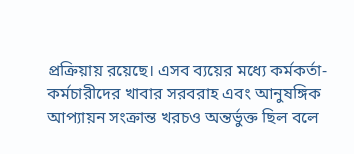প্রক্রিয়ায় রয়েছে। এসব ব্যয়ের মধ্যে কর্মকর্তা-কর্মচারীদের খাবার সরবরাহ এবং আনুষঙ্গিক আপ্যায়ন সংক্রান্ত খরচও অন্তর্ভুক্ত ছিল বলে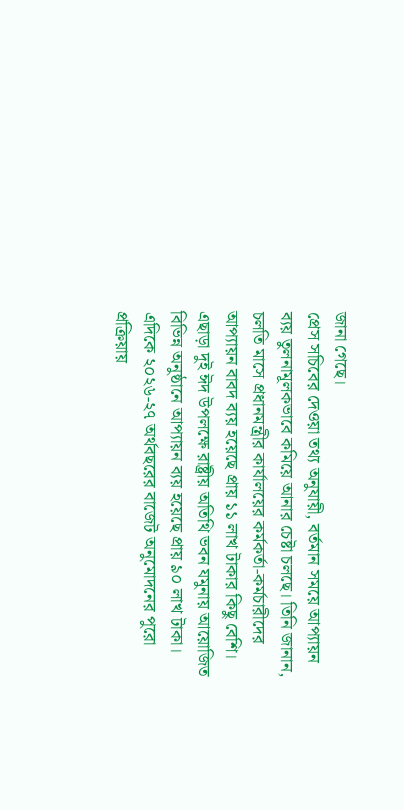জানা গেছে।
প্রেস সচিবের দেওয়া তথ্য অনুযায়ী, বর্তমান সময়ে আপ্যায়ন ব্যয় তুলনামূলকভাবে কমিয়ে আনার চেষ্টা চলছে। তিনি জানান, চলতি মাসে প্রধানমন্ত্রীর কার্যালয়ের কর্মকর্তা-কর্মচারীদের আপ্যায়ন বাবদ ব্যয় হয়েছে প্রায় ১১ লাখ টাকার কিছু বেশি। এছাড়া দুই ঈদ উপলক্ষে রাষ্ট্রীয় অতিথি ভবন যমুনায় আয়োজিত বিভিন্ন অনুষ্ঠানে আপ্যায়ন ব্যয় হয়েছে প্রায় ৯০ লাখ টাকা।
এদিকে ২০২৬-২৭ অর্থবছরের বাজেট অনুমোদনের পুরো প্রক্রিয়ায়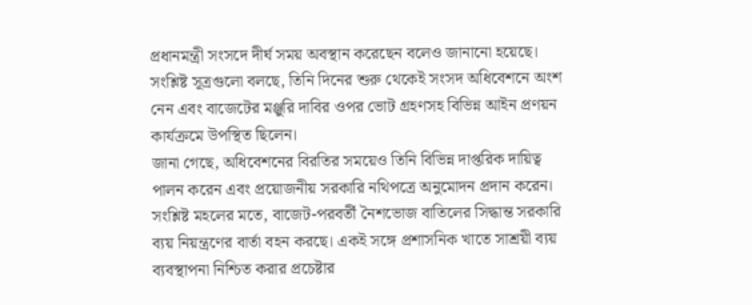প্রধানমন্ত্রী সংসদে দীর্ঘ সময় অবস্থান করেছেন বলেও জানানো হয়েছে। সংশ্লিষ্ট সূত্রগুলো বলছে, তিনি দিনের শুরু থেকেই সংসদ অধিবেশনে অংশ নেন এবং বাজেটের মঞ্জুরি দাবির ওপর ভোট গ্রহণসহ বিভিন্ন আইন প্রণয়ন কার্যক্রমে উপস্থিত ছিলেন।
জানা গেছে, অধিবেশনের বিরতির সময়েও তিনি বিভিন্ন দাপ্তরিক দায়িত্ব পালন করেন এবং প্রয়োজনীয় সরকারি নথিপত্রে অনুমোদন প্রদান করেন।
সংশ্লিষ্ট মহলের মতে, বাজেট-পরবর্তী নৈশভোজ বাতিলের সিদ্ধান্ত সরকারি ব্যয় নিয়ন্ত্রণের বার্তা বহন করছে। একই সঙ্গে প্রশাসনিক খাতে সাশ্রয়ী ব্যয় ব্যবস্থাপনা নিশ্চিত করার প্রচেষ্টার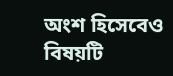অংশ হিসেবেও বিষয়টি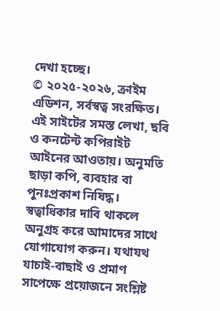দেখা হচ্ছে।
© ২০২৫-২০২৬, ক্রাইম এডিশন, সর্বস্বত্ব সংরক্ষিত। এই সাইটের সমস্ত লেখা, ছবি ও কনটেন্ট কপিরাইট আইনের আওতায়। অনুমতি ছাড়া কপি, ব্যবহার বা পুনঃপ্রকাশ নিষিদ্ধ। স্বত্বাধিকার দাবি থাকলে অনুগ্রহ করে আমাদের সাথে যোগাযোগ করুন। যথাযথ যাচাই-বাছাই ও প্রমাণ সাপেক্ষে প্রয়োজনে সংশ্লিষ্ট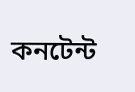কনটেন্ট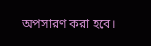অপসারণ করা হবে।